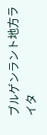ブルゲンラント地方ライタ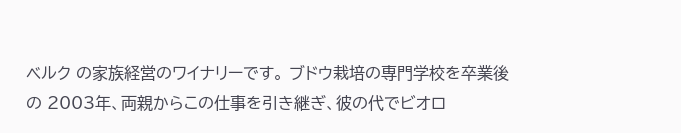ベルク の家族経営のワイナリーです。 ブドウ栽培の専門学校を卒業後の 2003年、両親からこの仕事を引き継ぎ、彼の代でビオロ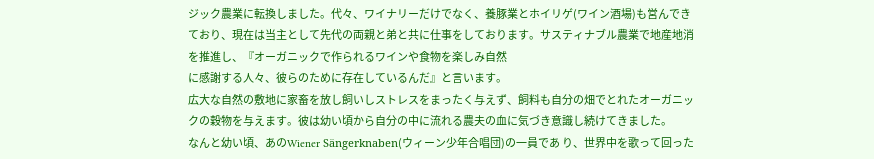ジック農業に転換しました。代々、ワイナリーだけでなく、養豚業とホイリゲ(ワイン酒場)も営んできており、現在は当主として先代の両親と弟と共に仕事をしております。サスティナブル農業で地産地消を推進し、『オーガニックで作られるワインや食物を楽しみ自然
に感謝する人々、彼らのために存在しているんだ』と言います。
広大な自然の敷地に家畜を放し飼いしストレスをまったく与えず、飼料も自分の畑でとれたオーガニックの穀物を与えます。彼は幼い頃から自分の中に流れる農夫の血に気づき意識し続けてきました。
なんと幼い頃、あのWiener Sängerknaben(ウィーン少年合唱団)の一員であ り、世界中を歌って回った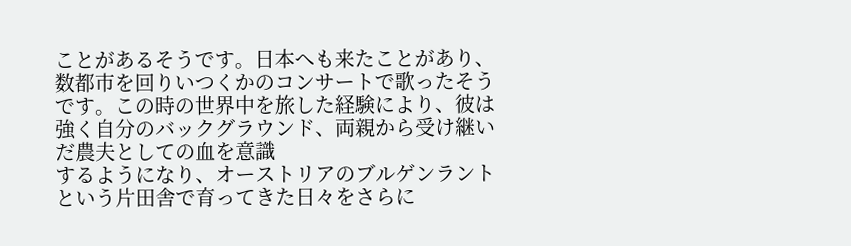ことがあるそうです。日本へも来たことがあり、数都市を回りいつくかのコンサートで歌ったそうです。この時の世界中を旅した経験により、彼は強く自分のバックグラウンド、両親から受け継いだ農夫としての血を意識
するようになり、オーストリアのブルゲンラントという片田舎で育ってきた日々をさらに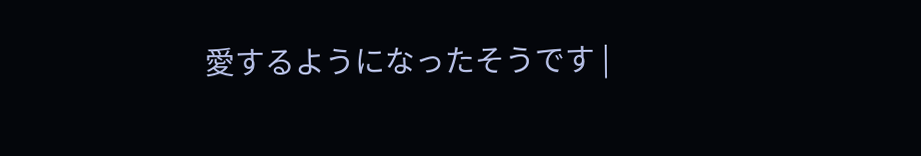愛するようになったそうです |